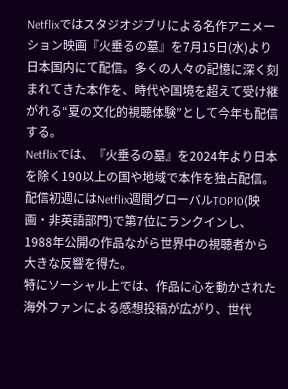Netflixではスタジオジブリによる名作アニメーション映画『火垂るの墓』を7月15日(水)より日本国内にて配信。多くの人々の記憶に深く刻まれてきた本作を、時代や国境を超えて受け継がれる“夏の文化的視聴体験”として今年も配信する。
Netflixでは、『火垂るの墓』を2024年より日本を除く190以上の国や地域で本作を独占配信。配信初週にはNetflix週間グローバルTOP10(映画・非英語部門)で第7位にランクインし、1988年公開の作品ながら世界中の視聴者から大きな反響を得た。
特にソーシャル上では、作品に心を動かされた海外ファンによる感想投稿が広がり、世代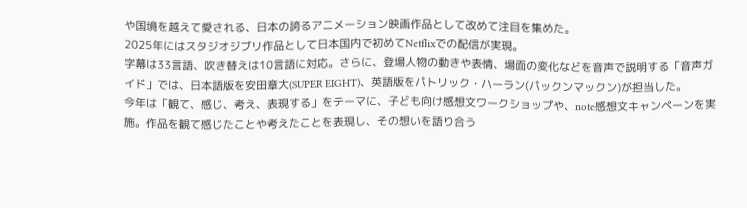や国境を越えて愛される、日本の誇るアニメーション映画作品として改めて注目を集めた。
2025年にはスタジオジブリ作品として日本国内で初めてNetflixでの配信が実現。
字幕は33言語、吹き替えは10言語に対応。さらに、登場人物の動きや表情、場面の変化などを音声で説明する「音声ガイド」では、日本語版を安田章大(SUPER EIGHT)、英語版をパトリック・ハーラン(パックンマックン)が担当した。
今年は「観て、感じ、考え、表現する」をテーマに、子ども向け感想文ワークショップや、note感想文キャンペーンを実施。作品を観て感じたことや考えたことを表現し、その想いを語り合う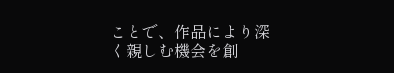ことで、作品により深く親しむ機会を創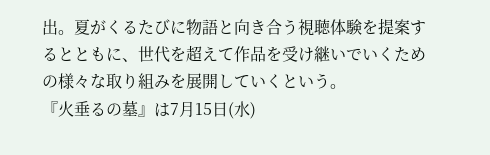出。夏がくるたびに物語と向き合う視聴体験を提案するとともに、世代を超えて作品を受け継いでいくための様々な取り組みを展開していくという。
『火垂るの墓』は7月15日(水)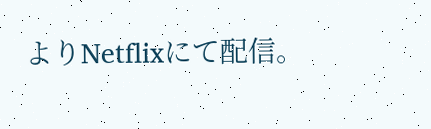よりNetflixにて配信。